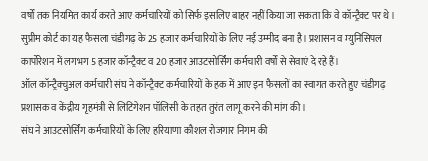वर्षों तक नियमित कार्य करते आए कर्मचारियों को सिर्फ इसलिए बाहर नहीं किया जा सकता कि वे कॉन्ट्रैक्ट पर थे। सुप्रीम कोर्ट का यह फैसला चंडीगढ़ के 25 हजार कर्मचारियों के लिए नई उम्मीद बना है। प्रशासन व म्युनिसिपल कार्पोरेशन में लगभग 5 हजार कॉन्ट्रैक्ट व 20 हजार आउटसोर्सिंग कर्मचारी वर्षों से सेवाएं दे रहे हैं।
ऑल कॉन्ट्रैक्चुअल कर्मचारी संघ ने कॉन्ट्रैक्ट कर्मचारियों के हक में आए इन फैसलों का स्वागत करते हुए चंडीगढ़ प्रशासक व केंद्रीय गृहमंत्री से लिटिगेशन पॉलिसी के तहत तुरंत लागू करने की मांग की।
संघ ने आउटसोर्सिंग कर्मचारियों के लिए हरियाणा कौशल रोजगार निगम की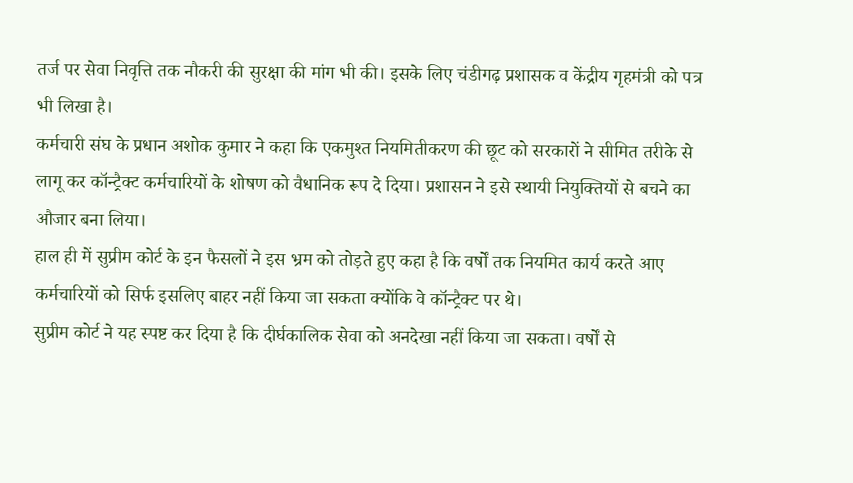तर्ज पर सेवा निवृत्ति तक नौकरी की सुरक्षा की मांग भी की। इसके लिए चंडीगढ़ प्रशासक व केंद्रीय गृहमंत्री को पत्र भी लिखा है।
कर्मचारी संघ के प्रधान अशोक कुमार ने कहा कि एकमुश्त नियमितीकरण की छूट को सरकारों ने सीमित तरीके से लागू कर कॉन्ट्रैक्ट कर्मचारियों के शोषण को वैधानिक रूप दे दिया। प्रशासन ने इसे स्थायी नियुक्तियों से बचने का औजार बना लिया।
हाल ही में सुप्रीम कोर्ट के इन फैसलों ने इस भ्रम को तोड़ते हुए कहा है कि वर्षों तक नियमित कार्य करते आए कर्मचारियों को सिर्फ इसलिए बाहर नहीं किया जा सकता क्योंकि वे कॉन्ट्रैक्ट पर थे।
सुप्रीम कोर्ट ने यह स्पष्ट कर दिया है कि दीर्घकालिक सेवा को अनदेखा नहीं किया जा सकता। वर्षों से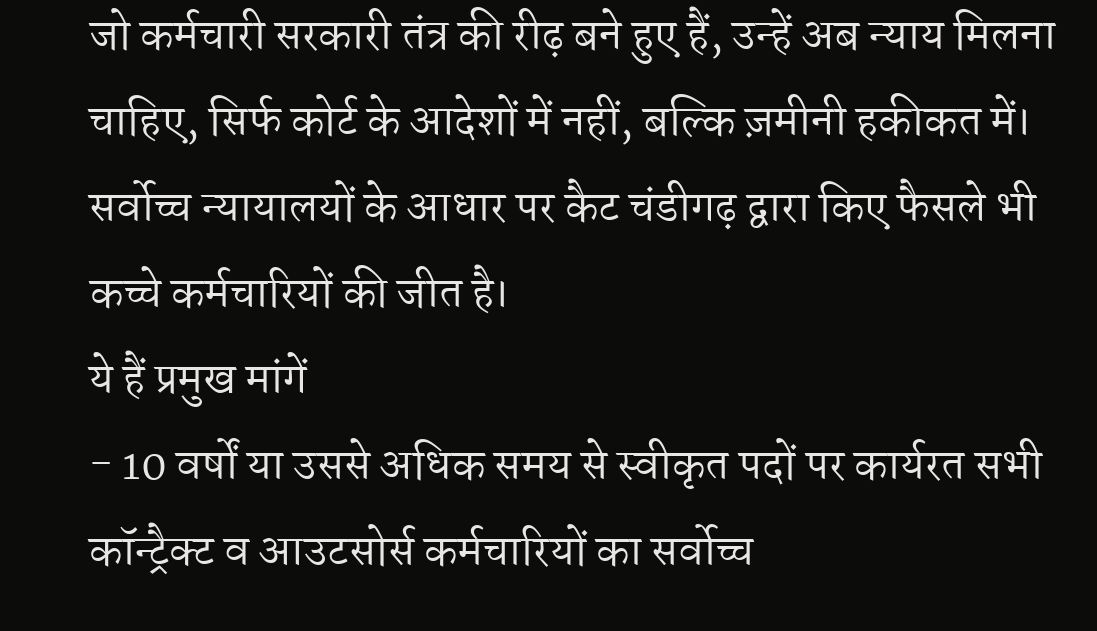जो कर्मचारी सरकारी तंत्र की रीढ़ बने हुए हैं, उन्हें अब न्याय मिलना चाहिए, सिर्फ कोर्ट के आदेशों में नहीं, बल्कि ज़मीनी हकीकत में। सर्वोच्च न्यायालयों के आधार पर कैट चंडीगढ़ द्वारा किए फैसले भी कच्चे कर्मचारियों की जीत है।
ये हैं प्रमुख मांगें
- 10 वर्षों या उससे अधिक समय से स्वीकृत पदों पर कार्यरत सभी कॉन्ट्रैक्ट व आउटसोर्स कर्मचारियों का सर्वोच्च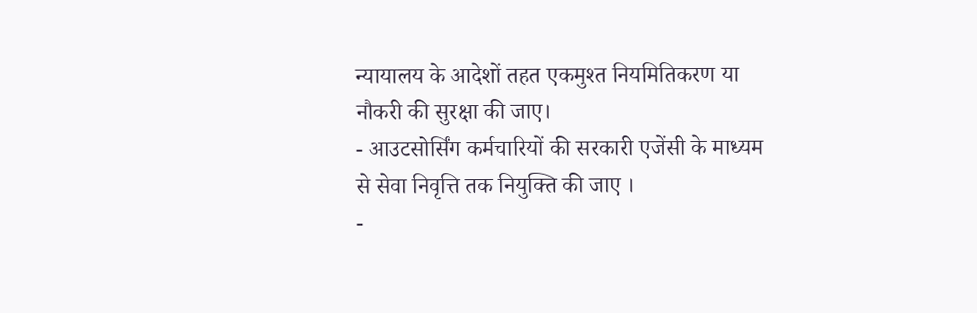न्यायालय के आदेशों तहत एकमुश्त नियमितिकरण या नौकरी की सुरक्षा की जाए।
- आउटसोर्सिंग कर्मचारियों की सरकारी एजेंसी के माध्यम से सेवा निवृत्ति तक नियुक्ति की जाए ।
-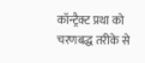कॉन्ट्रैक्ट प्रथा को चरणबद्ध तरीके से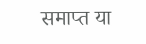समाप्त या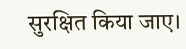सुरक्षित किया जाए।